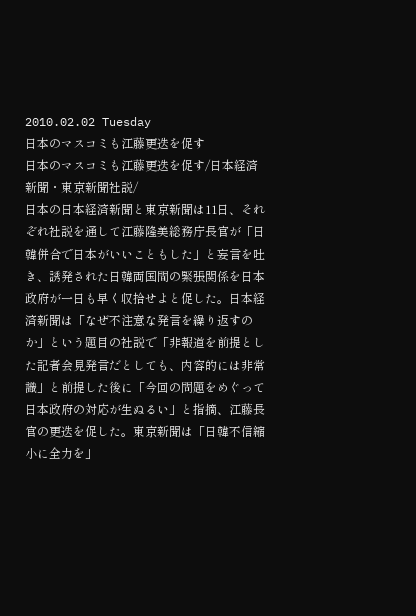2010.02.02 Tuesday
日本のマスコミも江藤更迭を促す
日本のマスコミも江藤更迭を促す/日本経済新聞・東京新聞社説/
日本の日本経済新聞と東京新聞は11日、それぞれ社説を通して江藤隆美総務庁長官が「日韓併合で日本がいいこともした」と妄言を吐き、誘発された日韓両国間の緊張関係を日本政府が一日も早く収拾せよと促した。日本経済新聞は「なぜ不注意な発言を繰り返すのか」という題目の社説で「非報道を前提とした記者会見発言だとしても、内容的には非常識」と前提した後に「今回の問題をめぐって日本政府の対応が生ぬるい」と指摘、江藤長官の更迭を促した。東京新聞は「日韓不信縮小に全力を」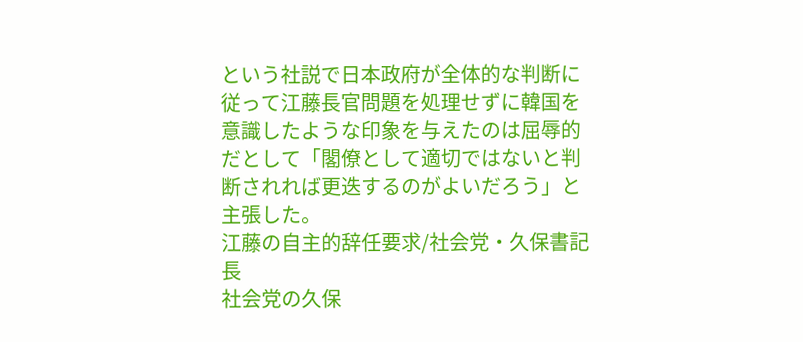という社説で日本政府が全体的な判断に従って江藤長官問題を処理せずに韓国を意識したような印象を与えたのは屈辱的だとして「閣僚として適切ではないと判断されれば更迭するのがよいだろう」と主張した。
江藤の自主的辞任要求/社会党・久保書記長
社会党の久保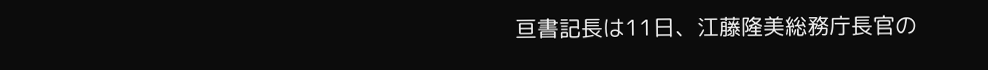亘書記長は11日、江藤隆美総務庁長官の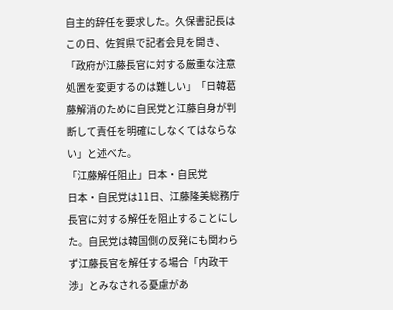自主的辞任を要求した。久保書記長はこの日、佐賀県で記者会見を開き、「政府が江藤長官に対する厳重な注意処置を変更するのは難しい」「日韓葛藤解消のために自民党と江藤自身が判断して責任を明確にしなくてはならない」と述べた。
「江藤解任阻止」日本・自民党
日本・自民党は11日、江藤隆美総務庁長官に対する解任を阻止することにした。自民党は韓国側の反発にも関わらず江藤長官を解任する場合「内政干渉」とみなされる憂慮があ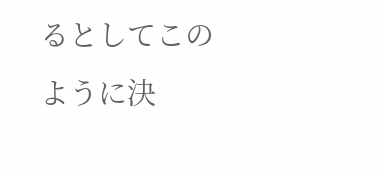るとしてこのように決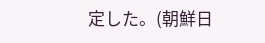定した。(朝鮮日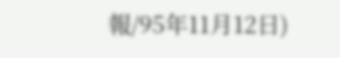報/95年11月12日)